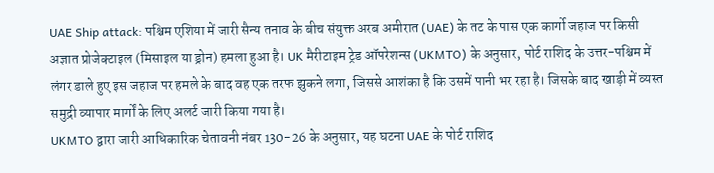UAE Ship attack: पश्चिम एशिया में जारी सैन्य तनाव के बीच संयुक्त अरब अमीरात (UAE) के तट के पास एक कार्गो जहाज पर किसी अज्ञात प्रोजेक्टाइल (मिसाइल या ड्रोन) हमला हुआ है। UK मैरीटाइम ट्रेड ऑपरेशन्स (UKMTO) के अनुसार, पोर्ट राशिद के उत्तर-पश्चिम में लंगर डाले हुए इस जहाज पर हमले के बाद वह एक तरफ झुकने लगा, जिससे आशंका है कि उसमें पानी भर रहा है। जिसके बाद खाड़ी में व्यस्त समुद्री व्यापार मार्गों के लिए अलर्ट जारी किया गया है।
UKMTO द्वारा जारी आधिकारिक चेतावनी नंबर 130-26 के अनुसार, यह घटना UAE के पोर्ट राशिद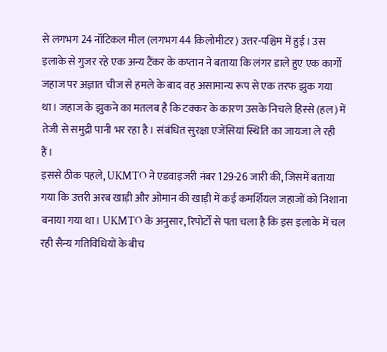से लगभग 24 नॉटिकल मील (लगभग 44 किलोमीटर) उत्तर-पश्चिम में हुई। उस इलाके से गुजर रहे एक अन्य टैंकर के कप्तान ने बताया कि लंगर डाले हुए एक कार्गो जहाज पर अज्ञात चीज से हमले के बाद वह असामान्य रूप से एक तरफ झुक गया था। जहाज के झुकने का मतलब है कि टक्कर के कारण उसके निचले हिस्से (हल) में तेजी से समुद्री पानी भर रहा है। संबंधित सुरक्षा एजेंसियां स्थिति का जायजा ले रही हैं।
इससे ठीक पहले, UKMTO ने एडवाइजरी नंबर 129-26 जारी की, जिसमें बताया गया कि उत्तरी अरब खाड़ी और ओमान की खाड़ी में कई कमर्शियल जहाजों को निशाना बनाया गया था। UKMTO के अनुसार, रिपोर्टों से पता चला है कि इस इलाके में चल रही सैन्य गतिविधियों के बीच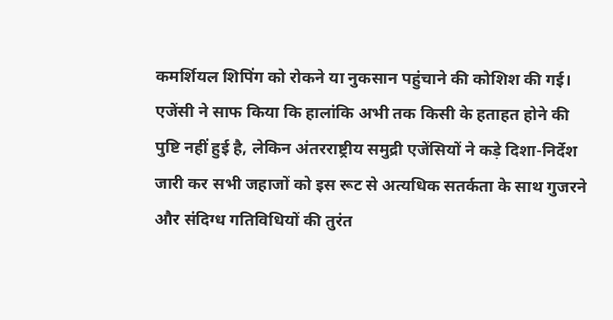कमर्शियल शिपिंग को रोकने या नुकसान पहुंचाने की कोशिश की गई। एजेंसी ने साफ किया कि हालांकि अभी तक किसी के हताहत होने की पुष्टि नहीं हुई है, लेकिन अंतरराष्ट्रीय समुद्री एजेंसियों ने कड़े दिशा-निर्देश जारी कर सभी जहाजों को इस रूट से अत्यधिक सतर्कता के साथ गुजरने और संदिग्ध गतिविधियों की तुरंत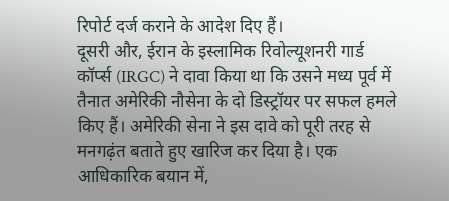रिपोर्ट दर्ज कराने के आदेश दिए हैं।
दूसरी और, ईरान के इस्लामिक रिवोल्यूशनरी गार्ड कॉर्प्स (IRGC) ने दावा किया था कि उसने मध्य पूर्व में तैनात अमेरिकी नौसेना के दो डिस्ट्रॉयर पर सफल हमले किए हैं। अमेरिकी सेना ने इस दावे को पूरी तरह से मनगढ़ंत बताते हुए खारिज कर दिया है। एक आधिकारिक बयान में,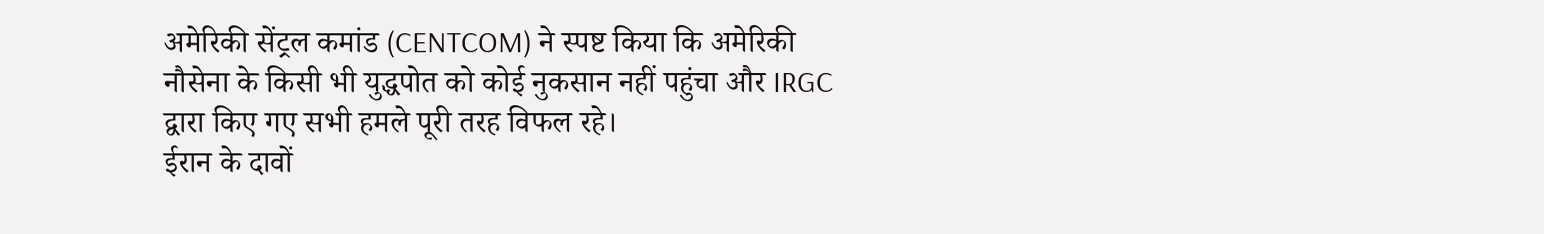अमेरिकी सेंट्रल कमांड (CENTCOM) ने स्पष्ट किया कि अमेरिकी नौसेना के किसी भी युद्धपोत को कोई नुकसान नहीं पहुंचा और IRGC द्वारा किए गए सभी हमले पूरी तरह विफल रहे।
ईरान के दावों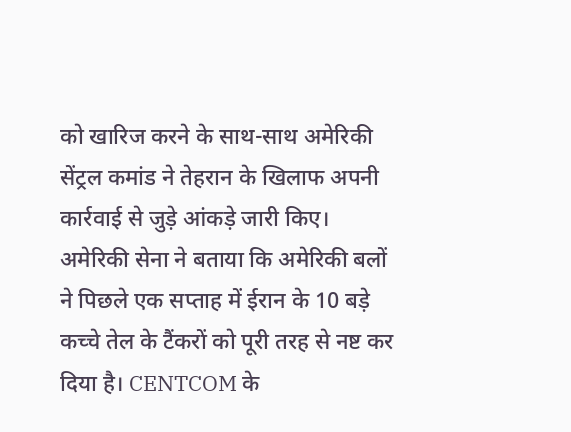को खारिज करने के साथ-साथ अमेरिकी सेंट्रल कमांड ने तेहरान के खिलाफ अपनी कार्रवाई से जुड़े आंकड़े जारी किए। अमेरिकी सेना ने बताया कि अमेरिकी बलों ने पिछले एक सप्ताह में ईरान के 10 बड़े कच्चे तेल के टैंकरों को पूरी तरह से नष्ट कर दिया है। CENTCOM के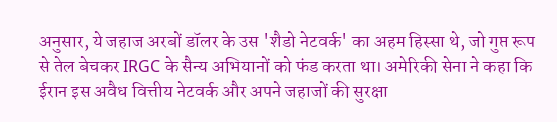अनुसार, ये जहाज अरबों डॉलर के उस 'शैडो नेटवर्क' का अहम हिस्सा थे, जो गुप्त रूप से तेल बेचकर IRGC के सैन्य अभियानों को फंड करता था। अमेरिकी सेना ने कहा कि ईरान इस अवैध वित्तीय नेटवर्क और अपने जहाजों की सुरक्षा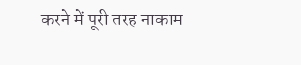करने में पूरी तरह नाकाम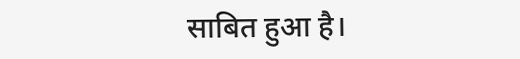साबित हुआ है।